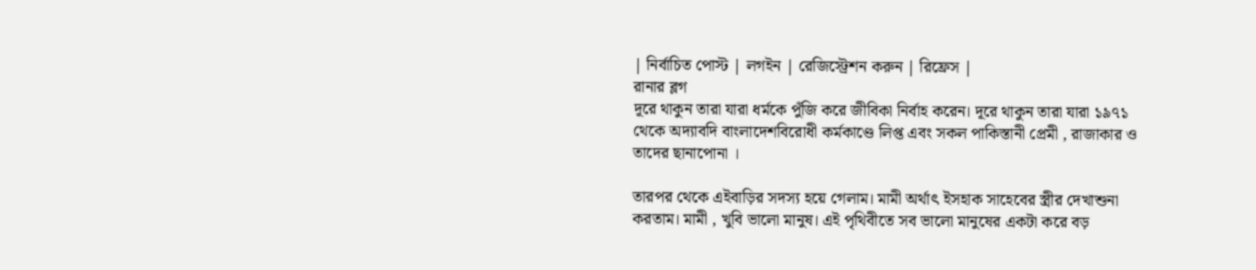| নির্বাচিত পোস্ট | লগইন | রেজিস্ট্রেশন করুন | রিফ্রেস |
রানার ব্লগ
দূরে থাকুন তারা যারা ধর্মকে পুঁজি করে জীবিকা নির্বাহ করেন। দূরে থাকুন তারা যারা ১৯৭১ থেকে অদ্যাবদি বাংলাদেশবিরোধী কর্মকাণ্ডে লিপ্ত এবং সকল পাকিস্তানী প্রেমী , রাজাকার ও তাদের ছানাপোনা ।

তারপর থেকে এইবাড়ির সদস্য হয়ে গেলাম। মামী অর্থাৎ ইসহাক সাহেবের স্ত্রীর দেখাশুনা করতাম। মামী , খুবি ভালো মানুষ। এই পৃথিবীতে সব ভালো মানুষের একটা করে বড়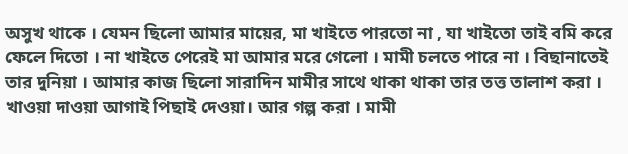অসুখ থাকে । যেমন ছিলো আমার মায়ের, মা খাইতে পারতো না , যা খাইতো তাই বমি করে ফেলে দিতো । না খাইতে পেরেই মা আমার মরে গেলো । মামী চলতে পারে না । বিছানাতেই তার দুনিয়া । আমার কাজ ছিলো সারাদিন মামীর সাথে থাকা থাকা তার তত্ত তালাশ করা । খাওয়া দাওয়া আগাই পিছাই দেওয়া। আর গল্প করা । মামী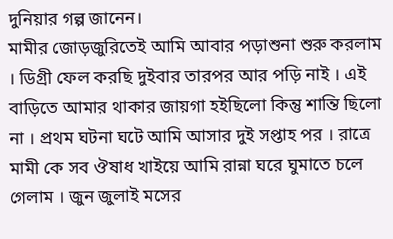দুনিয়ার গল্প জানেন।
মামীর জোড়জুরিতেই আমি আবার পড়াশুনা শুরু করলাম । ডিগ্রী ফেল করছি দুইবার তারপর আর পড়ি নাই । এই বাড়িতে আমার থাকার জায়গা হইছিলো কিন্তু শান্তি ছিলো না । প্রথম ঘটনা ঘটে আমি আসার দুই সপ্তাহ পর । রাত্রে মামী কে সব ঔষাধ খাইয়ে আমি রান্না ঘরে ঘুমাতে চলে গেলাম । জুন জুলাই মসের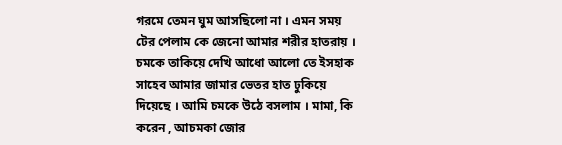গরমে তেমন ঘুম আসছিলো না । এমন সময় টের পেলাম কে জেনো আমার শরীর হাতরায় । চমকে তাকিয়ে দেখি আধো আলো তে ইসহাক সাহেব আমার জামার ভেতর হাত ঢুকিয়ে দিয়েছে । আমি চমকে উঠে বসলাম । মামা, কি করেন , আচমকা জোর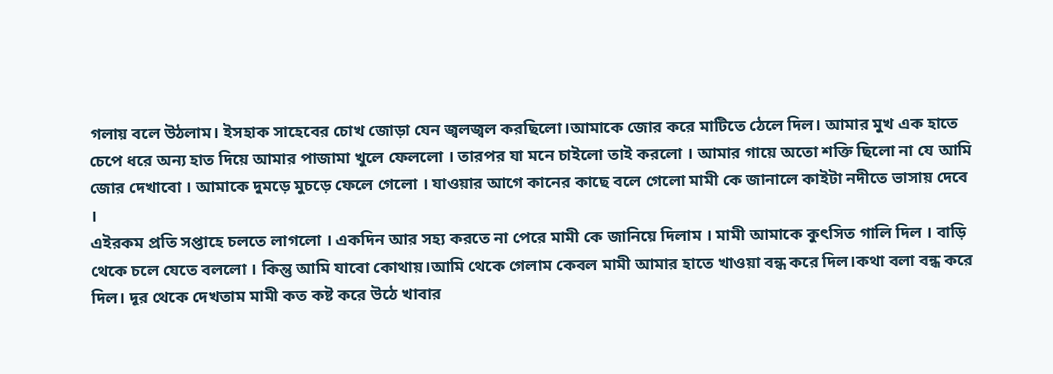গলায় বলে উঠলাম। ইসহাক সাহেবের চোখ জোড়া যেন জ্বলজ্বল করছিলো।আমাকে জোর করে মাটিতে ঠেলে দিল। আমার মুখ এক হাতে চেপে ধরে অন্য হাত দিয়ে আমার পাজামা খুলে ফেললো । তারপর যা মনে চাইলো তাই করলো । আমার গায়ে অতো শক্তি ছিলো না যে আমি জোর দেখাবো । আমাকে দুমড়ে মুচড়ে ফেলে গেলো । যাওয়ার আগে কানের কাছে বলে গেলো মামী কে জানালে কাইটা নদীতে ভাসায় দেবে ।
এইরকম প্রতি সপ্তাহে চলতে লাগলো । একদিন আর সহ্য করতে না পেরে মামী কে জানিয়ে দিলাম । মামী আমাকে কুৎসিত গালি দিল । বাড়ি থেকে চলে যেতে বললো । কিন্তু আমি যাবো কোথায়।আমি থেকে গেলাম কেবল মামী আমার হাতে খাওয়া বন্ধ করে দিল।কথা বলা বন্ধ করে দিল। দূর থেকে দেখতাম মামী কত কষ্ট করে উঠে খাবার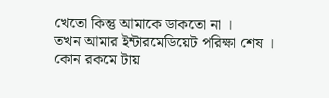খেতো কিন্তু আমাকে ডাকতো না ।
তখন আমার ইন্টারমেডিয়েট পরিক্ষা শেষ । কোন রকমে টায়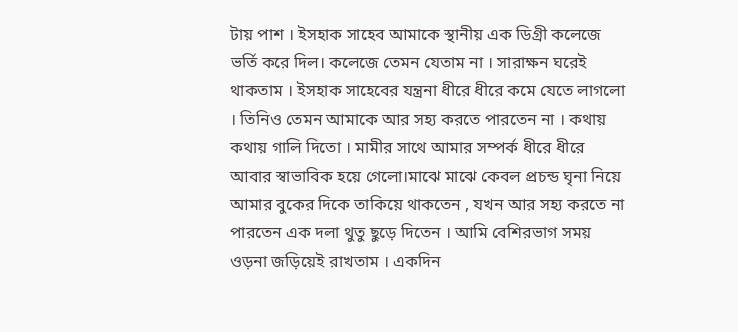টায় পাশ । ইসহাক সাহেব আমাকে স্থানীয় এক ডিগ্রী কলেজে ভর্তি করে দিল। কলেজে তেমন যেতাম না । সারাক্ষন ঘরেই থাকতাম । ইসহাক সাহেবের যন্ত্রনা ধীরে ধীরে কমে যেতে লাগলো । তিনিও তেমন আমাকে আর সহ্য করতে পারতেন না । কথায় কথায় গালি দিতো । মামীর সাথে আমার সম্পর্ক ধীরে ধীরে আবার স্বাভাবিক হয়ে গেলো।মাঝে মাঝে কেবল প্রচন্ড ঘৃনা নিয়ে আমার বুকের দিকে তাকিয়ে থাকতেন , যখন আর সহ্য করতে না পারতেন এক দলা থুতু ছুড়ে দিতেন । আমি বেশিরভাগ সময় ওড়না জড়িয়েই রাখতাম । একদিন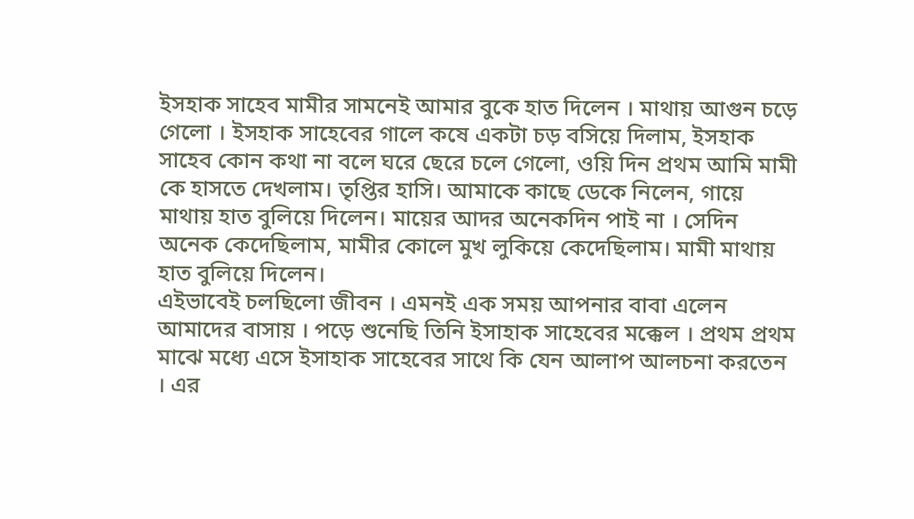ইসহাক সাহেব মামীর সামনেই আমার বুকে হাত দিলেন । মাথায় আগুন চড়ে গেলো । ইসহাক সাহেবের গালে কষে একটা চড় বসিয়ে দিলাম, ইসহাক সাহেব কোন কথা না বলে ঘরে ছেরে চলে গেলো, ওয়ি দিন প্রথম আমি মামী কে হাসতে দেখলাম। তৃপ্তির হাসি। আমাকে কাছে ডেকে নিলেন, গায়ে মাথায় হাত বুলিয়ে দিলেন। মায়ের আদর অনেকদিন পাই না । সেদিন অনেক কেদেছিলাম, মামীর কোলে মুখ লুকিয়ে কেদেছিলাম। মামী মাথায় হাত বুলিয়ে দিলেন।
এইভাবেই চলছিলো জীবন । এমনই এক সময় আপনার বাবা এলেন আমাদের বাসায় । পড়ে শুনেছি তিনি ইসাহাক সাহেবের মক্কেল । প্রথম প্রথম মাঝে মধ্যে এসে ইসাহাক সাহেবের সাথে কি যেন আলাপ আলচনা করতেন । এর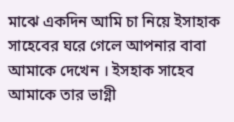মাঝে একদিন আমি চা নিয়ে ইসাহাক সাহেবের ঘরে গেলে আপনার বাবা আমাকে দেখেন । ইসহাক সাহেব আমাকে তার ভাগ্নী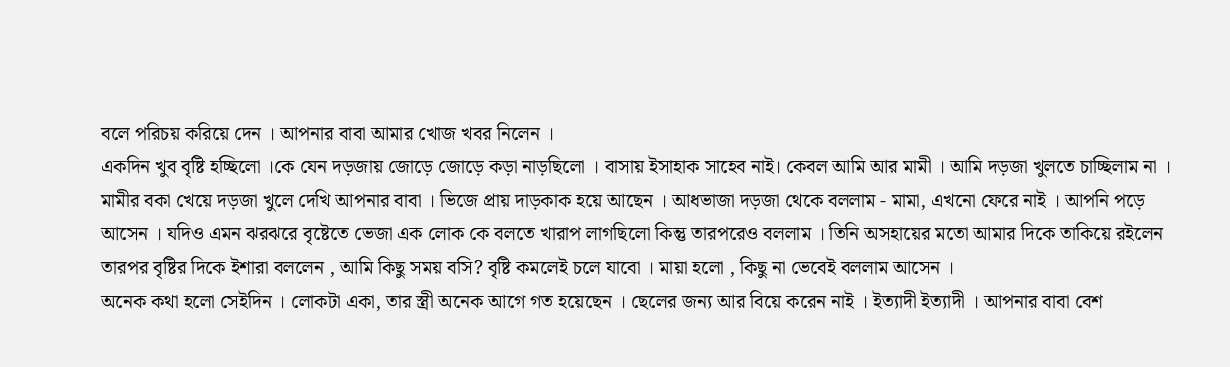বলে পরিচয় করিয়ে দেন । আপনার বাবা আমার খোজ খবর নিলেন ।
একদিন খুব বৃষ্টি হচ্ছিলো ।কে যেন দড়জায় জোড়ে জোড়ে কড়া নাড়ছিলো । বাসায় ইসাহাক সাহেব নাই। কেবল আমি আর মামী । আমি দড়জা খুলতে চাচ্ছিলাম না । মামীর বকা খেয়ে দড়জা খুলে দেখি আপনার বাবা । ভিজে প্রায় দাড়কাক হয়ে আছেন । আধভাজা দড়জা থেকে বললাম - মামা, এখনো ফেরে নাই । আপনি পড়ে আসেন । যদিও এমন ঝরঝরে বৃষ্টেতে ভেজা এক লোক কে বলতে খারাপ লাগছিলো কিন্তু তারপরেও বললাম । তিনি অসহায়ের মতো আমার দিকে তাকিয়ে রইলেন তারপর বৃষ্টির দিকে ইশারা বললেন , আমি কিছু সময় বসি? বৃষ্টি কমলেই চলে যাবো । মায়া হলো , কিছু না ভেবেই বললাম আসেন ।
অনেক কথা হলো সেইদিন । লোকটা একা, তার স্ত্রী অনেক আগে গত হয়েছেন । ছেলের জন্য আর বিয়ে করেন নাই । ইত্যাদী ইত্যাদী । আপনার বাবা বেশ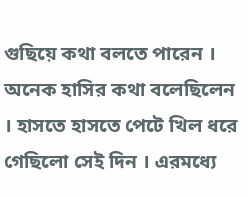গুছিয়ে কথা বলতে পারেন । অনেক হাসির কথা বলেছিলেন । হাসতে হাসতে পেটে খিল ধরে গেছিলো সেই দিন । এরমধ্যে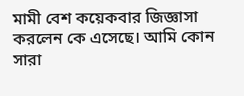মামী বেশ কয়েকবার জিজ্ঞাসা করলেন কে এসেছে। আমি কোন সারা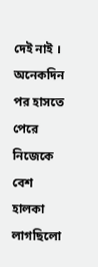দেই নাই । অনেকদিন পর হাসতে পেরে নিজেকে বেশ হালকা লাগছিলো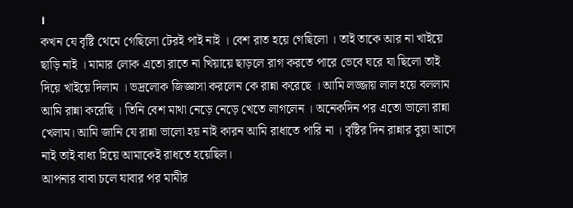।
কখন যে বৃষ্টি থেমে গেছিলো টেরই পাই নাই । বেশ রাত হয়ে গেছিলো । তাই তাকে আর না খাইয়ে ছাড়ি নাই । মামার লোক এতো রাতে না খিয়ায়ে ছাড়লে রাগ করতে পারে ভেবে ঘরে যা ছিলো তাই দিয়ে খাইয়ে দিলাম । ভদ্রলোক জিজ্ঞাসা করলেন কে রান্না করেছে । আমি লজ্জায় লাল হয়ে বললাম আমি রান্না করেছি । তিনি বেশ মাথা নেড়ে নেড়ে খেতে লাগলেন । অনেকদিন পর এতো ভালো রান্না খেলাম। আমি জানি যে রান্না ভালো হয় নাই কারন আমি রাধাতে পারি না । বৃষ্টির দিন রান্নার বুয়া আসে নাই তাই বাধ্য হিয়ে আমাকেই রাধতে হয়েছিল।
আপনার বাবা চলে যাবার পর মামীর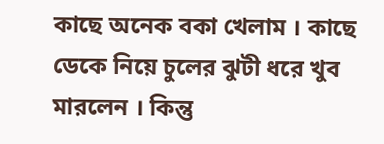কাছে অনেক বকা খেলাম । কাছে ডেকে নিয়ে চুলের ঝুটী ধরে খুব মারলেন । কিন্তু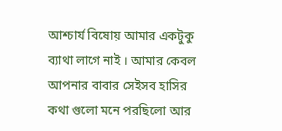আশ্চার্য বিষোয় আমার একটুকু ব্যাথা লাগে নাই । আমার কেবল আপনার বাবার সেইসব হাসির কথা গুলো মনে পরছিলো আর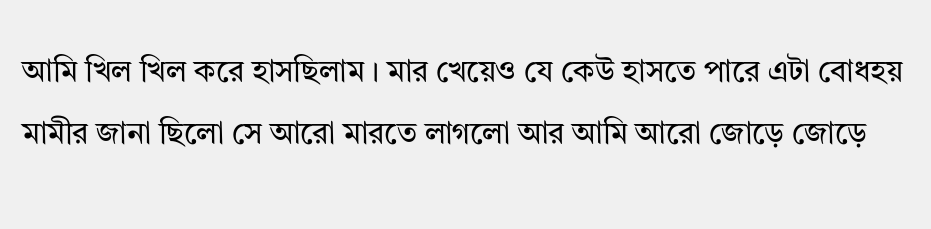আমি খিল খিল করে হাসছিলাম । মার খেয়েও যে কেউ হাসতে পারে এটা বোধহয় মামীর জানা ছিলো সে আরো মারতে লাগলো আর আমি আরো জোড়ে জোড়ে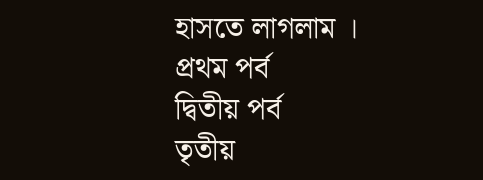হাসতে লাগলাম ।
প্রথম পর্ব
দ্বিতীয় পর্ব
তৃতীয়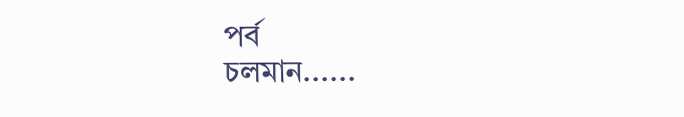পর্ব
চলমান......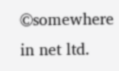©somewhere in net ltd.